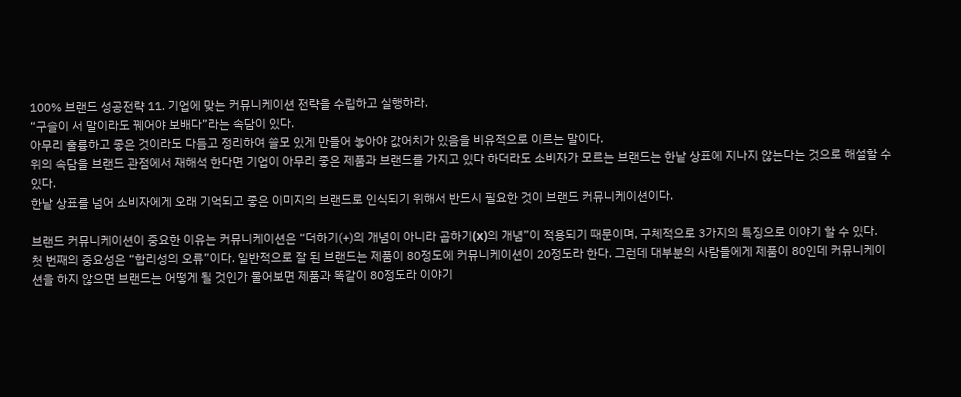100% 브랜드 성공전략 11. 기업에 맞는 커뮤니케이션 전략을 수립하고 실행하라.
“구슬이 서 말이라도 꿰어야 보배다”라는 속담이 있다.
아무리 훌륭하고 좋은 것이라도 다듬고 정리하여 쓸모 있게 만들어 놓아야 값어치가 있음을 비유적으로 이르는 말이다.
위의 속담을 브랜드 관점에서 재해석 한다면 기업이 아무리 좋은 제품과 브랜드를 가지고 있다 하더라도 소비자가 모르는 브랜드는 한낱 상표에 지나지 않는다는 것으로 해설할 수 있다.
한낱 상표를 넘어 소비자에게 오래 기억되고 좋은 이미지의 브랜드로 인식되기 위해서 반드시 필요한 것이 브랜드 커뮤니케이션이다.

브랜드 커뮤니케이션이 중요한 이유는 커뮤니케이션은 “더하기(+)의 개념이 아니라 곱하기(x)의 개념”이 적용되기 때문이며, 구체적으로 3가지의 특징으로 이야기 할 수 있다.
첫 번째의 중요성은 “합리성의 오류”이다. 일반적으로 잘 된 브랜드는 제품이 80정도에 커뮤니케이션이 20정도라 한다. 그런데 대부분의 사람들에게 제품이 80인데 커뮤니케이션을 하지 않으면 브랜드는 어떻게 될 것인가 물어보면 제품과 똑같이 80정도라 이야기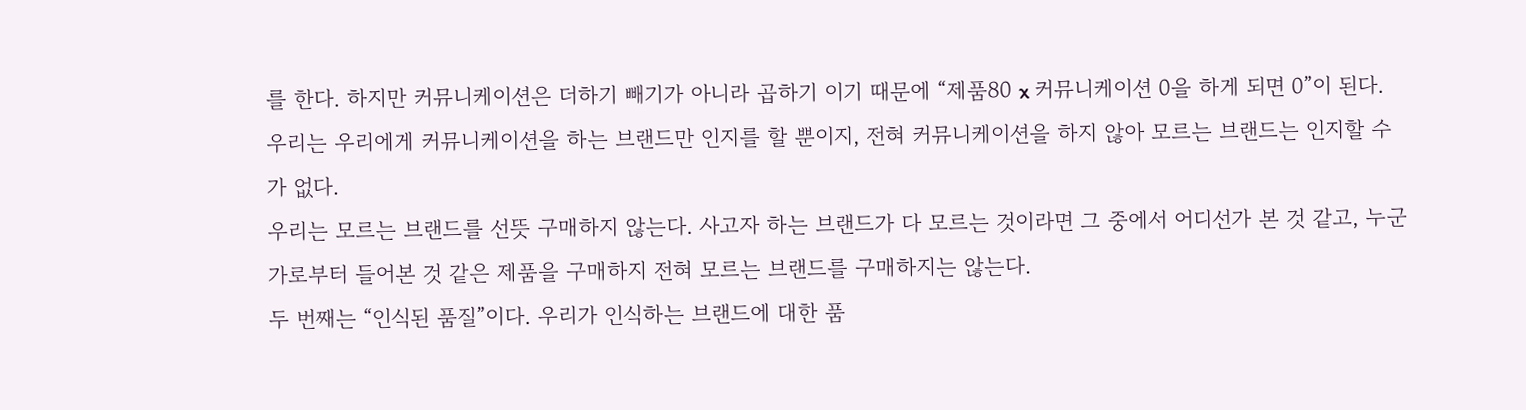를 한다. 하지만 커뮤니케이션은 더하기 빼기가 아니라 곱하기 이기 때문에 “제품80 x 커뮤니케이션 0을 하게 되면 0”이 된다. 우리는 우리에게 커뮤니케이션을 하는 브랜드만 인지를 할 뿐이지, 전혀 커뮤니케이션을 하지 않아 모르는 브랜드는 인지할 수가 없다.
우리는 모르는 브랜드를 선뜻 구매하지 않는다. 사고자 하는 브랜드가 다 모르는 것이라면 그 중에서 어디선가 본 것 같고, 누군가로부터 들어본 것 같은 제품을 구매하지 전혀 모르는 브랜드를 구매하지는 않는다.
두 번째는 “인식된 품질”이다. 우리가 인식하는 브랜드에 대한 품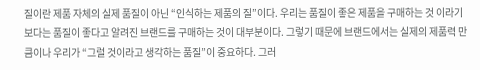질이란 제품 자체의 실제 품질이 아닌 “인식하는 제품의 질”이다. 우리는 품질이 좋은 제품을 구매하는 것 이라기 보다는 품질이 좋다고 알려진 브랜드를 구매하는 것이 대부분이다. 그렇기 때문에 브랜드에서는 실제의 제품력 만큼이나 우리가 “그럴 것이라고 생각하는 품질”이 중요하다. 그러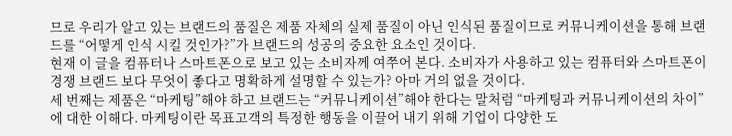므로 우리가 알고 있는 브랜드의 품질은 제품 자체의 실제 품질이 아닌 인식된 품질이므로 커뮤니케이션을 통해 브랜드를 “어떻게 인식 시킬 것인가?”가 브랜드의 성공의 중요한 요소인 것이다.
현재 이 글을 컴퓨터나 스마트폰으로 보고 있는 소비자께 여쭈어 본다. 소비자가 사용하고 있는 컴퓨터와 스마트폰이 경쟁 브랜드 보다 무엇이 좋다고 명확하게 설명할 수 있는가? 아마 거의 없을 것이다.
세 번째는 제품은 “마케팅”해야 하고 브랜드는 “커뮤니케이션”해야 한다는 말처럼 “마케팅과 커뮤니케이션의 차이”에 대한 이해다. 마케팅이란 목표고객의 특정한 행동을 이끌어 내기 위해 기업이 다양한 도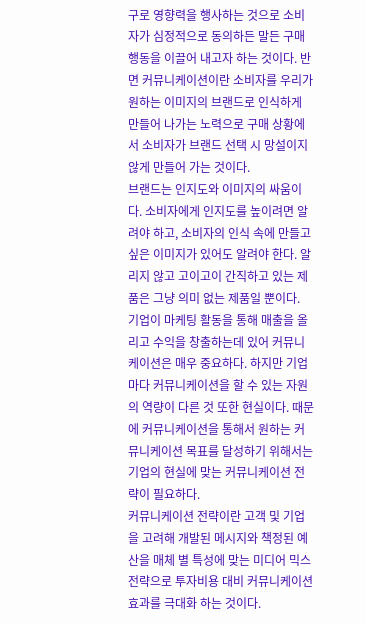구로 영향력을 행사하는 것으로 소비자가 심정적으로 동의하든 말든 구매행동을 이끌어 내고자 하는 것이다. 반면 커뮤니케이션이란 소비자를 우리가 원하는 이미지의 브랜드로 인식하게 만들어 나가는 노력으로 구매 상황에서 소비자가 브랜드 선택 시 망설이지 않게 만들어 가는 것이다.
브랜드는 인지도와 이미지의 싸움이다. 소비자에게 인지도를 높이려면 알려야 하고, 소비자의 인식 속에 만들고 싶은 이미지가 있어도 알려야 한다. 알리지 않고 고이고이 간직하고 있는 제품은 그냥 의미 없는 제품일 뿐이다.
기업이 마케팅 활동을 통해 매출을 올리고 수익을 창출하는데 있어 커뮤니케이션은 매우 중요하다. 하지만 기업마다 커뮤니케이션을 할 수 있는 자원의 역량이 다른 것 또한 현실이다. 때문에 커뮤니케이션을 통해서 원하는 커뮤니케이션 목표를 달성하기 위해서는 기업의 현실에 맞는 커뮤니케이션 전략이 필요하다.
커뮤니케이션 전략이란 고객 및 기업을 고려해 개발된 메시지와 책정된 예산을 매체 별 특성에 맞는 미디어 믹스전략으로 투자비용 대비 커뮤니케이션 효과를 극대화 하는 것이다.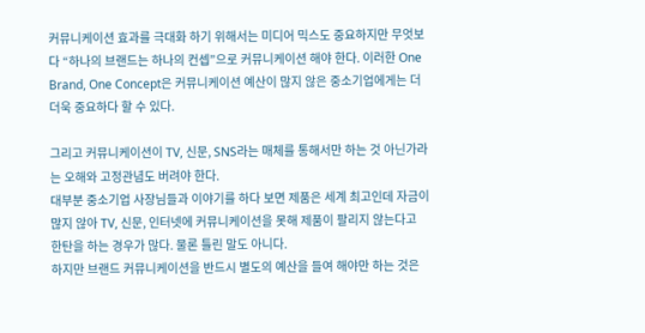커뮤니케이션 효과를 극대화 하기 위해서는 미디어 믹스도 중요하지만 무엇보다 “하나의 브랜드는 하나의 컨셉”으로 커뮤니케이션 해야 한다. 이러한 One Brand, One Concept은 커뮤니케이션 예산이 많지 않은 중소기업에게는 더더욱 중요하다 할 수 있다.

그리고 커뮤니케이션이 TV, 신문, SNS라는 매체를 통해서만 하는 것 아닌가라는 오해와 고정관념도 버려야 한다.
대부분 중소기업 사장님들과 이야기를 하다 보면 제품은 세계 최고인데 자금이 많지 않아 TV, 신문, 인터넷에 커뮤니케이션을 못해 제품이 팔리지 않는다고 한탄을 하는 경우가 많다. 물론 틀린 말도 아니다.
하지만 브랜드 커뮤니케이션을 반드시 별도의 예산을 들여 해야만 하는 것은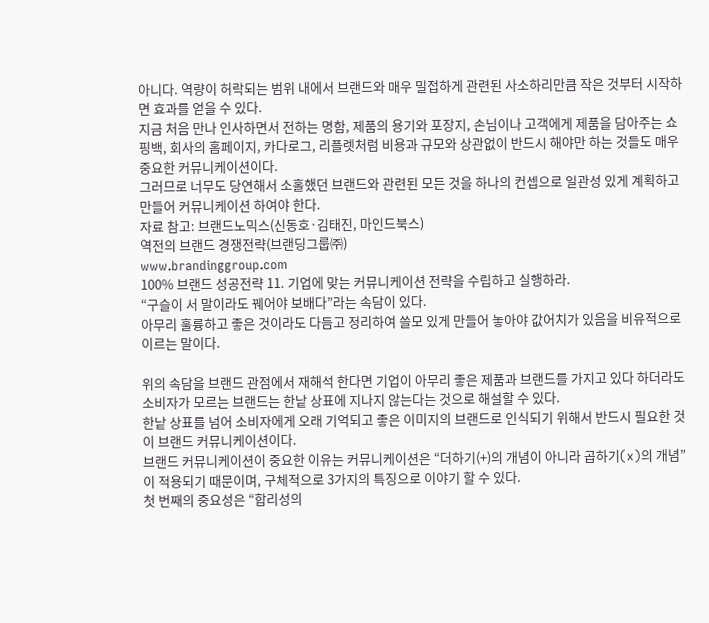아니다. 역량이 허락되는 범위 내에서 브랜드와 매우 밀접하게 관련된 사소하리만큼 작은 것부터 시작하면 효과를 얻을 수 있다.
지금 처음 만나 인사하면서 전하는 명함, 제품의 용기와 포장지, 손님이나 고객에게 제품을 담아주는 쇼핑백, 회사의 홈페이지, 카다로그, 리플렛처럼 비용과 규모와 상관없이 반드시 해야만 하는 것들도 매우 중요한 커뮤니케이션이다.
그러므로 너무도 당연해서 소홀했던 브랜드와 관련된 모든 것을 하나의 컨셉으로 일관성 있게 계획하고 만들어 커뮤니케이션 하여야 한다.
자료 참고: 브랜드노믹스(신동호·김태진, 마인드북스)
역전의 브랜드 경쟁전략(브랜딩그룹㈜)
www.brandinggroup.com
100% 브랜드 성공전략 11. 기업에 맞는 커뮤니케이션 전략을 수립하고 실행하라.
“구슬이 서 말이라도 꿰어야 보배다”라는 속담이 있다.
아무리 훌륭하고 좋은 것이라도 다듬고 정리하여 쓸모 있게 만들어 놓아야 값어치가 있음을 비유적으로 이르는 말이다.

위의 속담을 브랜드 관점에서 재해석 한다면 기업이 아무리 좋은 제품과 브랜드를 가지고 있다 하더라도 소비자가 모르는 브랜드는 한낱 상표에 지나지 않는다는 것으로 해설할 수 있다.
한낱 상표를 넘어 소비자에게 오래 기억되고 좋은 이미지의 브랜드로 인식되기 위해서 반드시 필요한 것이 브랜드 커뮤니케이션이다.
브랜드 커뮤니케이션이 중요한 이유는 커뮤니케이션은 “더하기(+)의 개념이 아니라 곱하기(x)의 개념”이 적용되기 때문이며, 구체적으로 3가지의 특징으로 이야기 할 수 있다.
첫 번째의 중요성은 “합리성의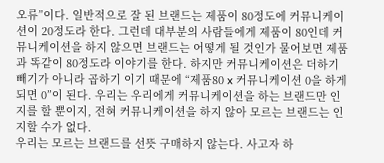오류”이다. 일반적으로 잘 된 브랜드는 제품이 80정도에 커뮤니케이션이 20정도라 한다. 그런데 대부분의 사람들에게 제품이 80인데 커뮤니케이션을 하지 않으면 브랜드는 어떻게 될 것인가 물어보면 제품과 똑같이 80정도라 이야기를 한다. 하지만 커뮤니케이션은 더하기 빼기가 아니라 곱하기 이기 때문에 “제품80 x 커뮤니케이션 0을 하게 되면 0”이 된다. 우리는 우리에게 커뮤니케이션을 하는 브랜드만 인지를 할 뿐이지, 전혀 커뮤니케이션을 하지 않아 모르는 브랜드는 인지할 수가 없다.
우리는 모르는 브랜드를 선뜻 구매하지 않는다. 사고자 하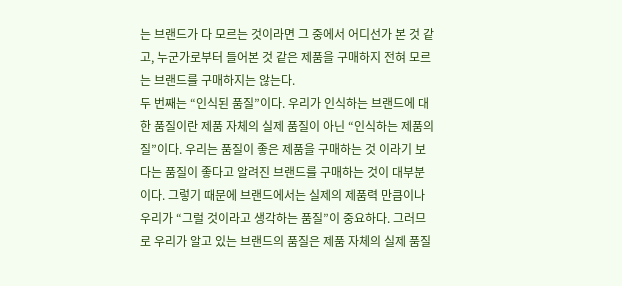는 브랜드가 다 모르는 것이라면 그 중에서 어디선가 본 것 같고, 누군가로부터 들어본 것 같은 제품을 구매하지 전혀 모르는 브랜드를 구매하지는 않는다.
두 번째는 “인식된 품질”이다. 우리가 인식하는 브랜드에 대한 품질이란 제품 자체의 실제 품질이 아닌 “인식하는 제품의 질”이다. 우리는 품질이 좋은 제품을 구매하는 것 이라기 보다는 품질이 좋다고 알려진 브랜드를 구매하는 것이 대부분이다. 그렇기 때문에 브랜드에서는 실제의 제품력 만큼이나 우리가 “그럴 것이라고 생각하는 품질”이 중요하다. 그러므로 우리가 알고 있는 브랜드의 품질은 제품 자체의 실제 품질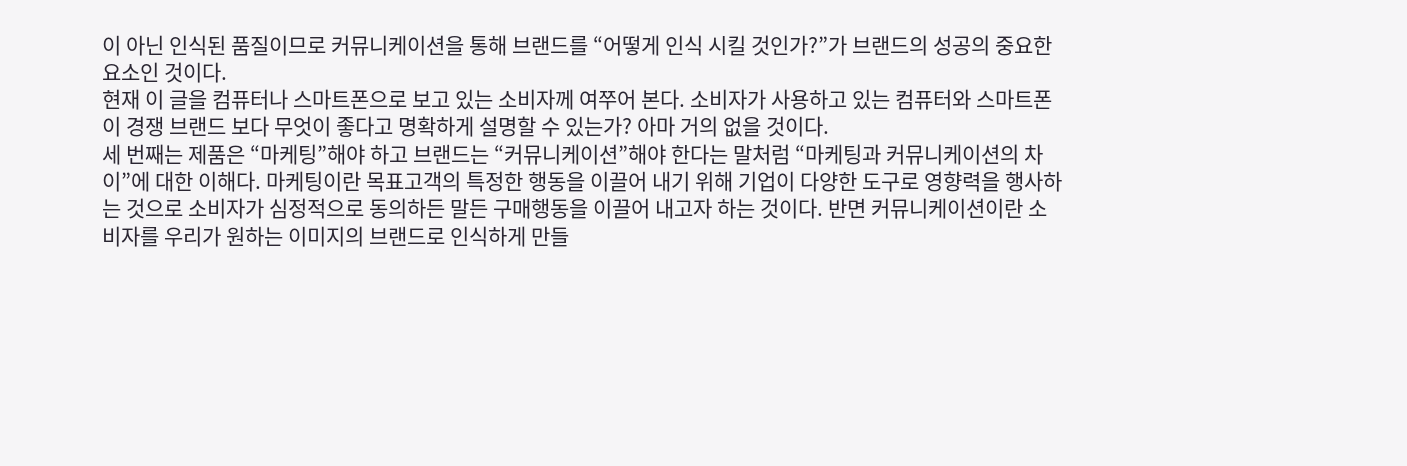이 아닌 인식된 품질이므로 커뮤니케이션을 통해 브랜드를 “어떻게 인식 시킬 것인가?”가 브랜드의 성공의 중요한 요소인 것이다.
현재 이 글을 컴퓨터나 스마트폰으로 보고 있는 소비자께 여쭈어 본다. 소비자가 사용하고 있는 컴퓨터와 스마트폰이 경쟁 브랜드 보다 무엇이 좋다고 명확하게 설명할 수 있는가? 아마 거의 없을 것이다.
세 번째는 제품은 “마케팅”해야 하고 브랜드는 “커뮤니케이션”해야 한다는 말처럼 “마케팅과 커뮤니케이션의 차이”에 대한 이해다. 마케팅이란 목표고객의 특정한 행동을 이끌어 내기 위해 기업이 다양한 도구로 영향력을 행사하는 것으로 소비자가 심정적으로 동의하든 말든 구매행동을 이끌어 내고자 하는 것이다. 반면 커뮤니케이션이란 소비자를 우리가 원하는 이미지의 브랜드로 인식하게 만들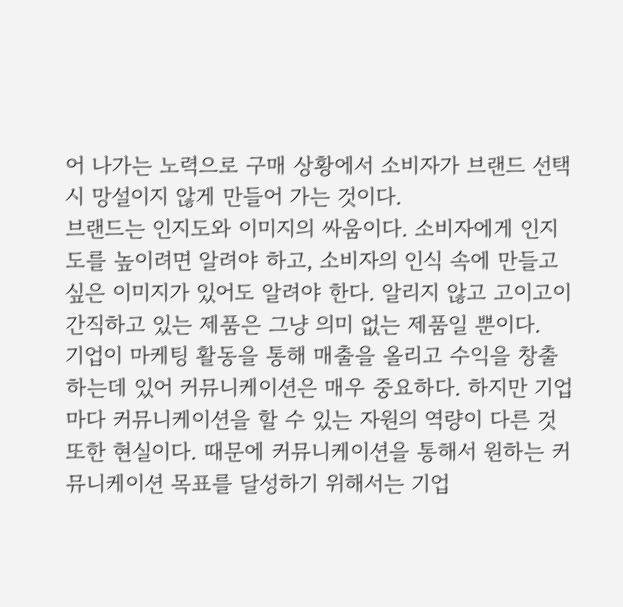어 나가는 노력으로 구매 상황에서 소비자가 브랜드 선택 시 망설이지 않게 만들어 가는 것이다.
브랜드는 인지도와 이미지의 싸움이다. 소비자에게 인지도를 높이려면 알려야 하고, 소비자의 인식 속에 만들고 싶은 이미지가 있어도 알려야 한다. 알리지 않고 고이고이 간직하고 있는 제품은 그냥 의미 없는 제품일 뿐이다.
기업이 마케팅 활동을 통해 매출을 올리고 수익을 창출하는데 있어 커뮤니케이션은 매우 중요하다. 하지만 기업마다 커뮤니케이션을 할 수 있는 자원의 역량이 다른 것 또한 현실이다. 때문에 커뮤니케이션을 통해서 원하는 커뮤니케이션 목표를 달성하기 위해서는 기업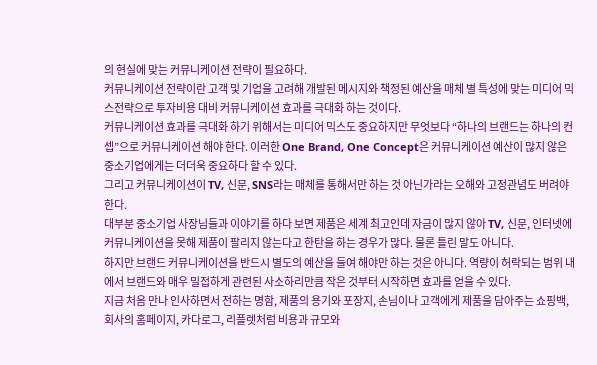의 현실에 맞는 커뮤니케이션 전략이 필요하다.
커뮤니케이션 전략이란 고객 및 기업을 고려해 개발된 메시지와 책정된 예산을 매체 별 특성에 맞는 미디어 믹스전략으로 투자비용 대비 커뮤니케이션 효과를 극대화 하는 것이다.
커뮤니케이션 효과를 극대화 하기 위해서는 미디어 믹스도 중요하지만 무엇보다 “하나의 브랜드는 하나의 컨셉”으로 커뮤니케이션 해야 한다. 이러한 One Brand, One Concept은 커뮤니케이션 예산이 많지 않은 중소기업에게는 더더욱 중요하다 할 수 있다.
그리고 커뮤니케이션이 TV, 신문, SNS라는 매체를 통해서만 하는 것 아닌가라는 오해와 고정관념도 버려야 한다.
대부분 중소기업 사장님들과 이야기를 하다 보면 제품은 세계 최고인데 자금이 많지 않아 TV, 신문, 인터넷에 커뮤니케이션을 못해 제품이 팔리지 않는다고 한탄을 하는 경우가 많다. 물론 틀린 말도 아니다.
하지만 브랜드 커뮤니케이션을 반드시 별도의 예산을 들여 해야만 하는 것은 아니다. 역량이 허락되는 범위 내에서 브랜드와 매우 밀접하게 관련된 사소하리만큼 작은 것부터 시작하면 효과를 얻을 수 있다.
지금 처음 만나 인사하면서 전하는 명함, 제품의 용기와 포장지, 손님이나 고객에게 제품을 담아주는 쇼핑백, 회사의 홈페이지, 카다로그, 리플렛처럼 비용과 규모와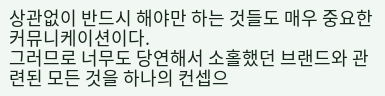상관없이 반드시 해야만 하는 것들도 매우 중요한 커뮤니케이션이다.
그러므로 너무도 당연해서 소홀했던 브랜드와 관련된 모든 것을 하나의 컨셉으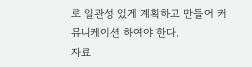로 일관성 있게 계획하고 만들어 커뮤니케이션 하여야 한다.
자료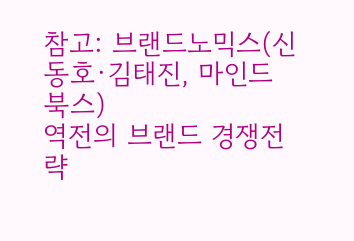참고: 브랜드노믹스(신동호·김태진, 마인드북스)
역전의 브랜드 경쟁전략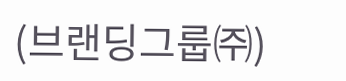(브랜딩그룹㈜)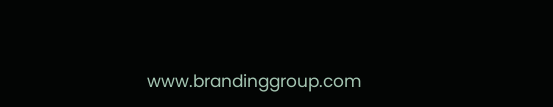www.brandinggroup.com